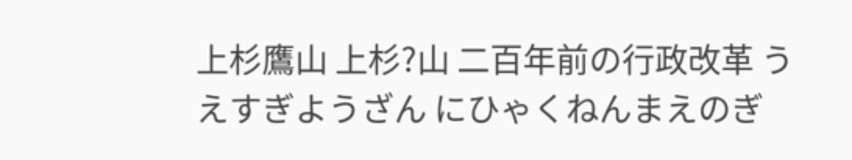上杉鷹山 上杉?山 二百年前の行政改革 うえすぎようざん にひゃくねんまえのぎ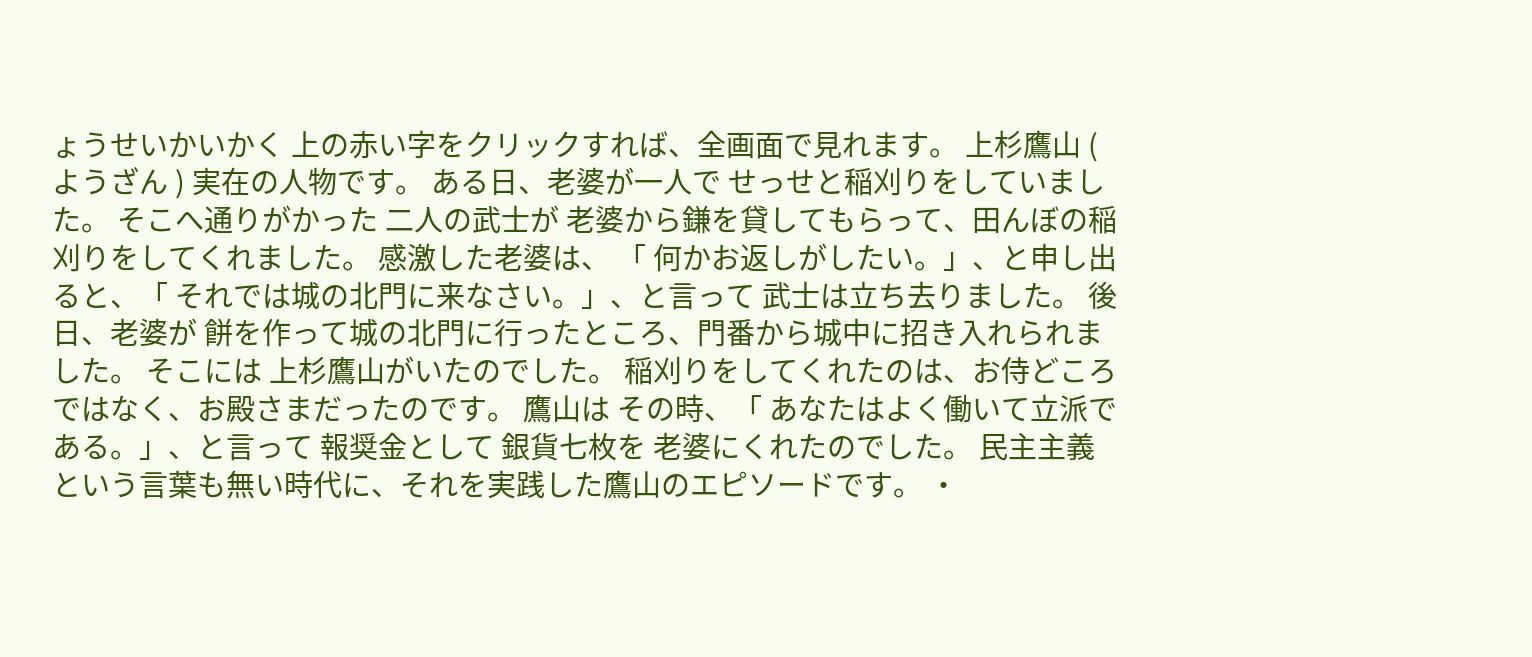ょうせいかいかく 上の赤い字をクリックすれば、全画面で見れます。 上杉鷹山 ( ようざん ) 実在の人物です。 ある日、老婆が一人で せっせと稲刈りをしていました。 そこへ通りがかった 二人の武士が 老婆から鎌を貸してもらって、田んぼの稲刈りをしてくれました。 感激した老婆は、 「 何かお返しがしたい。」、と申し出ると、「 それでは城の北門に来なさい。」、と言って 武士は立ち去りました。 後日、老婆が 餅を作って城の北門に行ったところ、門番から城中に招き入れられました。 そこには 上杉鷹山がいたのでした。 稲刈りをしてくれたのは、お侍どころではなく、お殿さまだったのです。 鷹山は その時、「 あなたはよく働いて立派である。」、と言って 報奨金として 銀貨七枚を 老婆にくれたのでした。 民主主義という言葉も無い時代に、それを実践した鷹山のエピソードです。 ・